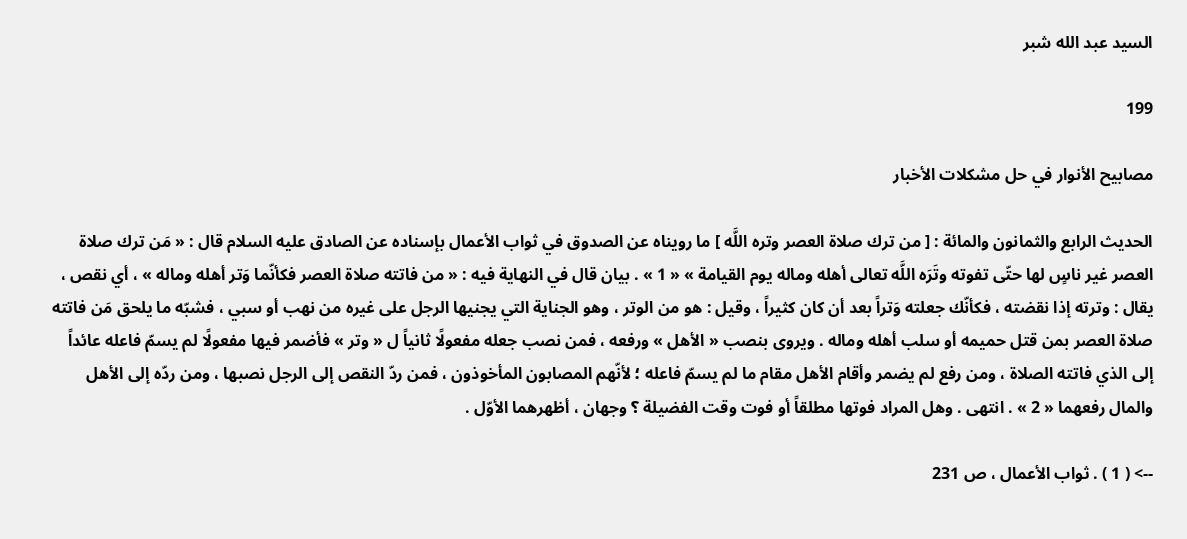السيد عبد الله شبر

199

مصابيح الأنوار في حل مشكلات الأخبار

الحديث الرابع والثمانون والمائة : [ من ترك صلاة العصر وتره اللَّه ] ما رويناه عن الصدوق في ثواب الأعمال بإسناده عن الصادق عليه السلام قال : « مَن ترك صلاة العصر غير ناسٍ لها حتّى تفوته وتَرَه اللَّه تعالى أهله وماله يوم القيامة » « 1 » . بيان قال في النهاية فيه : « من فاتته صلاة العصر فكأنّما وَتر أهله وماله » ، أي نقص ، يقال : وترته إذا نقضته ، فكأنّك جعلته وَتراً بعد أن كان كثيراً ، وقيل : هو من الوتر ، وهو الجناية التي يجنيها الرجل على غيره من نهب أو سبي ، فشبّه ما يلحق مَن فاتته صلاة العصر بمن قتل حميمه أو سلب أهله وماله . ويروى بنصب « الأهل » ورفعه ، فمن نصب جعله مفعولًا ثانياً ل « وتر » فأضمر فيها مفعولًا لم يسمّ فاعله عائداً إلى الذي فاتته الصلاة ، ومن رفع لم يضمر وأقام الأهل مقام ما لم يسمّ فاعله ؛ لأنّهم المصابون المأخوذون ، فمن ردّ النقص إلى الرجل نصبها ، ومن ردّه إلى الأهل والمال رفعهما « 2 » . انتهى . وهل المراد فوتها مطلقاً أو فوت وقت الفضيلة ؟ وجهان ، أظهرهما الأوّل .

--> ( 1 ) . ثواب الأعمال ، ص 231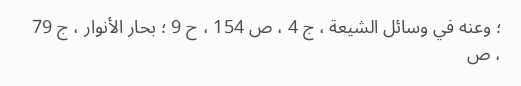؛ وعنه في وسائل الشيعة ، ج 4 ، ص 154 ، ح 9 ؛ بحار الأنوار ، ج 79 ، ص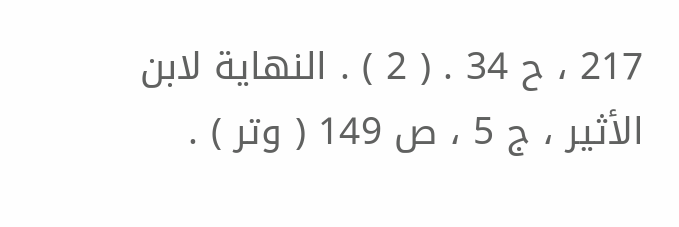217 ، ح 34 . ( 2 ) . النهاية لابن الأثير ، ج 5 ، ص 149 ( وتر ) .